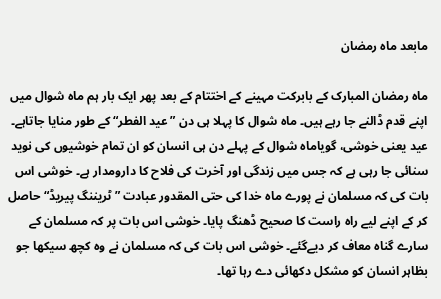مابعد ماہ رمضان

ماہ رمضان المبارک کے بابرکت مہینے کے اختتام کے بعد پھر ایک بار ہم ماہ شوال میں اپنے قدم ڈالنے جا رہے ہیں۔ ماہ شوال کا پہلا ہی دن ”عید الفطر“ کے طور منایا جاتاہے۔ عید یعنی خوشی، گویاماہ شوال کے پہلے دن ہی انسان کو ان تمام خوشیوں کی نوید سنائی جا رہی ہے کہ جس میں زندگی اور آخرت کی فلاح کا دارومدار ہے۔ خوشی اس بات کی کہ مسلمان نے پورے ماہ خدا کی حتی المقدور عبادت ”ٹریننگ پیریڈ“ حاصل کر کے اپنے لیے راہ راست کا صحیح ڈھنگ پایا۔ خوشی اس بات پر کہ مسلمان کے سارے گناہ معاف کر دیےگئے۔ خوشی اس بات کی کہ مسلمان نے وہ کچھ سیکھا جو بظاہر انسان کو مشکل دکھائی دے رہا تھا۔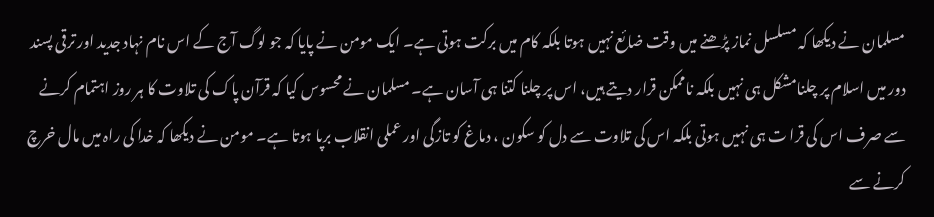مسلمان نے دیکھا کہ مسلسل نماز پڑھنے میں وقت ضائع نہیں ہوتا بلکہ کام میں برکت ہوتی ہے۔ ایک مومن نے پایا کہ جو لوگ آج کے اس نام نہاد جدید اور ترقی پسند دور میں اسلام پر چلنامشکل ہی نہیں بلکہ ناممکن قرار دیتے ہیں، اس پر چلنا کتنا ہی آسان ہے۔ مسلمان نے محسوس کیا کہ قرآن پاک کی تلاوت کا ہر روز اہتمام کرنے سے صرف اس کی قرا ت ہی نہیں ہوتی بلکہ اس کی تلاوت سے دل کو سکون ، دماغ کو تازگی اور عملی انقلاب برپا ہوتا ہے۔ مومن نے دیکھا کہ خدا کی راہ میں مال خرچ کرنے سے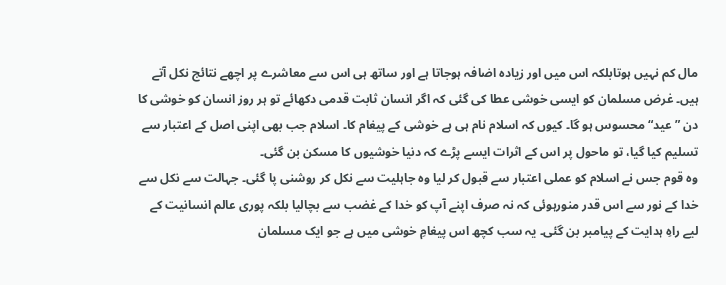مال کم نہیں ہوتابلکہ اس میں اور زیادہ اضافہ ہوجاتا ہے اور ساتھ ہی اس سے معاشرے پر اچھے نتائج نکل آتے ہیں۔ غرض مسلمان کو ایسی خوشی عطا کی گئی کہ اگر انسان ثابت قدمی دکھائے تو ہر روز انسان کو خوشی کا دن ”عید“ محسوس ہو گا۔ کیوں کہ اسلام نام ہی ہے خوشی کے پیغام کا۔ اسلام جب بھی اپنی اصل کے اعتبار سے تسلیم کیا گیا، تو ماحول پر اس کے اثرات ایسے پڑے کہ دنیا خوشیوں کا مسکن بن گئی۔
وہ قوم جس نے اسلام کو عملی اعتبار سے قبول کر لیا وہ جاہلیت سے نکل کر روشنی پا گئی۔ جہالت سے نکل سے خدا کے نور سے اس قدر منورہوئی کہ نہ صرف اپنے آپ کو خدا کے غضب سے بچالیا بلکہ پوری عالم انسانیت کے لیے راہِ ہدایت کے پیامبر بن گئی۔ یہ سب کچھ اس پیغامِ خوشی میں ہے جو ایک مسلمان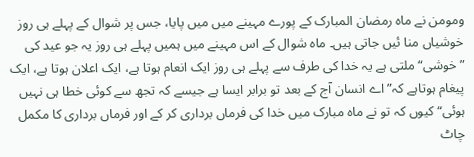ومومن نے ماہ رمضان المبارک کے پورے مہینے میں میں پایا، جس پر شوال کے پہلے ہی روز خوشیاں منا ئیں جاتی ہیں۔ ماہ شوال کے اس مہینے میں ہمیں پہلے ہی روز یہ جو عید کی ”خوشی“ ملتی ہے یہ خدا کی طرف سے پہلے ہی روز ایک انعام ہوتا ہے، ایک اعلان ہوتا ہے، ایک پیغام ہوتاہے کہ” اے انسان آج کے بعد تو برابر ایسا ہے جیسے کہ تجھ سے کوئی خطا ہی نہیں ہوئی“ کیوں کہ تو نے ماہ مبارک میں خدا کی فرماں برداری کر کے اور فرماں برداری کا مکمل چاٹ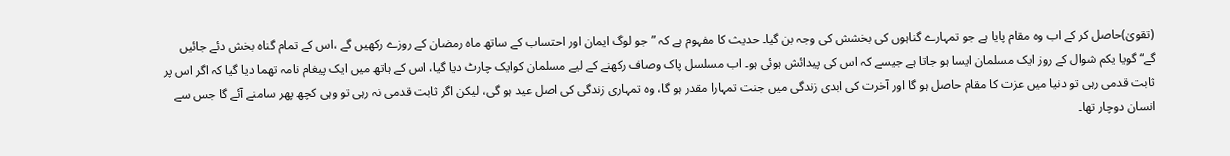(تقویٰ)حاصل کر کے اب وہ مقام پایا ہے جو تمہارے گناہوں کی بخشش کی وجہ بن گیا۔ حدیث کا مفہوم ہے کہ ”جو لوگ ایمان اور احتساب کے ساتھ ماہ رمضان کے روزے رکھیں گے ،اس کے تمام گناہ بخش دئے جائیں گے“ گویا یکم شوال کے روز ایک مسلمان ایسا ہو جاتا ہے جیسے کہ اس کی پیدائش ہوئی ہو۔ اب مسلسل پاک وصاف رکھنے کے لیے مسلمان کوایک چارٹ دیا گیا، اس کے ہاتھ میں ایک پیغام نامہ تھما دیا گیا کہ اگر اس پر ثابت قدمی رہی تو دنیا میں عزت کا مقام حاصل ہو گا اور آخرت کی ابدی زندگی میں جنت تمہارا مقدر ہو گا، وہ تمہاری زندگی کی اصل عید ہو گی، لیکن اگر ثابت قدمی نہ رہی تو وہی کچھ پھر سامنے آئے گا جس سے انسان دوچار تھا۔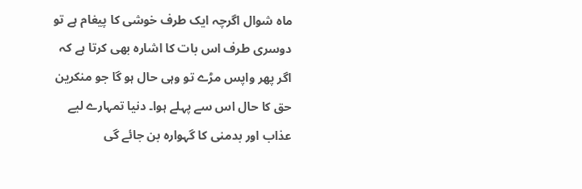ماہ شوال اگرچہ ایک طرف خوشی کا پیغام ہے تو دوسری طرف اس بات کا اشارہ بھی کرتا ہے کہ اگر پھر واپس مڑے تو وہی حال ہو گا جو منکرین حق کا حال اس سے پہلے ہوا۔ دنیا تمہارے لیے عذاب اور بدمنی کا گہوارہ بن جائے گی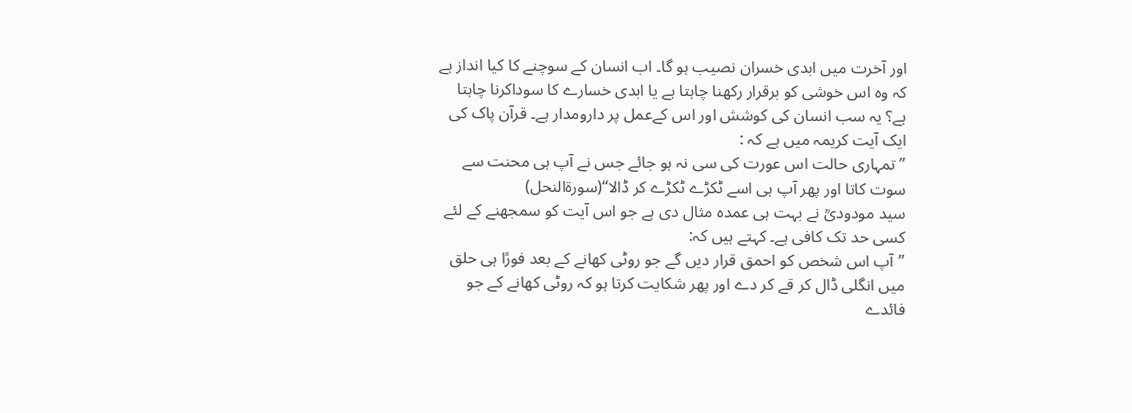اور آخرت میں ابدی خسران نصیب ہو گا۔ اب انسان کے سوچنے کا کیا انداز ہے کہ وہ اس خوشی کو برقرار رکھنا چاہتا ہے یا ابدی خسارے کا سوداکرنا چاہتا ہے؟ یہ سب انسان کی کوشش اور اس کےعمل پر دارومدار ہے۔ قرآن پاک کی ایک آیت کریمہ میں ہے کہ :
”تمہاری حالت اس عورت کی سی نہ ہو جائے جس نے آپ ہی محنت سے سوت کاتا اور پھر آپ ہی اسے ٹکڑے ٹکڑے کر ڈالا“(سورةالنحل)
سید مودودیؒ نے بہت ہی عمدہ مثال دی ہے جو اس آیت کو سمجھنے کے لئے کسی حد تک کافی ہے۔ کہتے ہیں کہ:
”آپ اس شخص کو احمق قرار دیں گے جو روٹی کھانے کے بعد فورًا ہی حلق میں انگلی ڈال کر قے کر دے اور پھر شکایت کرتا ہو کہ روٹی کھانے کے جو فائدے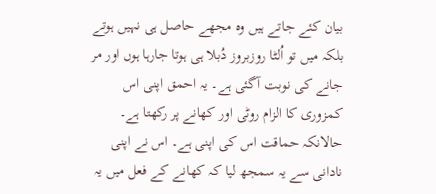بیان کئے جاتے ہیں وہ مجھے حاصل ہی نہیں ہوتے بلکہ میں تو اُلٹا روزبروز دُبلا ہی ہوتا جارہا ہوں اور مر جانے کی نوبت آگئی ہے۔ یہ احمق اپنی اس کمزوری کا الزام روٹی اور کھانے پر رکھتا ہے۔ حالانکہ حماقت اس کی اپنی ہے۔ اس نے اپنی نادانی سے یہ سمجھ لیا کہ کھانے کے فعل میں یہ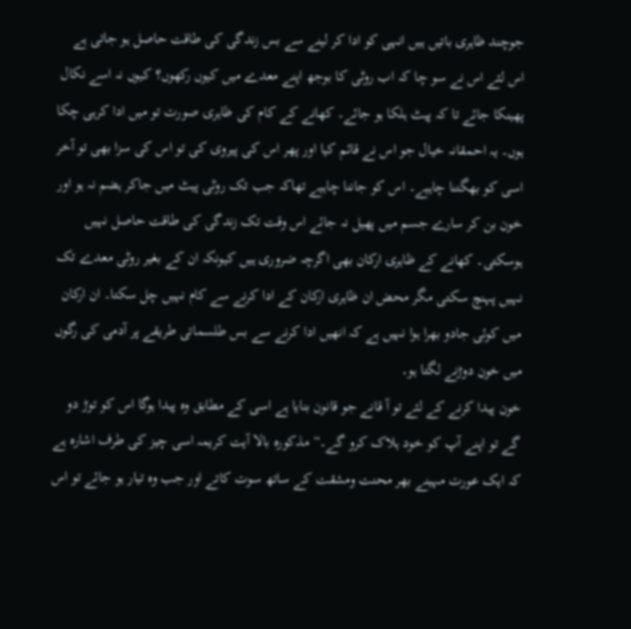جوچند ظاہری باتیں ہیں انہی کو ادا کر لینے سے بس زندگی کی طاقت حاصل ہو جاتی ہے اس لئے اس نے سو چا کہ اب روٹی کا بوجھ اپنے معدے میں کیوں رکھوں؟ کیوں نہ اسے نکال پھینکا جائے تا کہ پیٹ ہلکا ہو جائے۔ کھانے کے کام کی ظاہری صورت تو میں ادا کرہی چکا ہوں۔ یہ احمقانہ خیال جو اس نے قائم کیا اور پھر اس کی پیروی کی تو اس کی سزا بھی تو آخر اسی کو بھگتنا چاہیے۔ اس کو جاننا چاہیے تھاکہ جب تک روٹی پیٹ میں جاکر ہضم نہ ہو اور خون بن کر سارے جسم میں پھیل نہ جائے اس وقت تک زندگی کی طاقت حاصل نہیں ہوسکتی۔ کھانے کے ظاہری ارکان بھی اگرچہ ضروری ہیں کیونکہ ان کے بغیر روٹی معدے تک نہیں پہنچ سکتی مگر محض ان ظاہری ارکان کے ادا کرنے سے کام نہیں چل سکتا۔ ان ارکان میں کوئی جادو بھرا ہوا نہیں ہے کہ انھیں ادا کرنے سے بس طلسماتی طریقے پر آدمی کی رگوں میں خون دوڑنے لگتا ہو۔
خون پیدا کرنے کے لئے تو آ قانے جو قانون بنایا ہے اسی کے مطابق وہ پیدا ہوگا اس کو توڑ دو گے تو اپنے آپ کو خود ہلاک کرو گے۔“ مذکورہ بالا آیت کریمہ اسی چیز کی طرف اشارہ ہے کہ ایک عورت مہینے بھر محنت ومشقت کے ساتھ سوت کاتے اور جب وہ تیار ہو جائے تو اس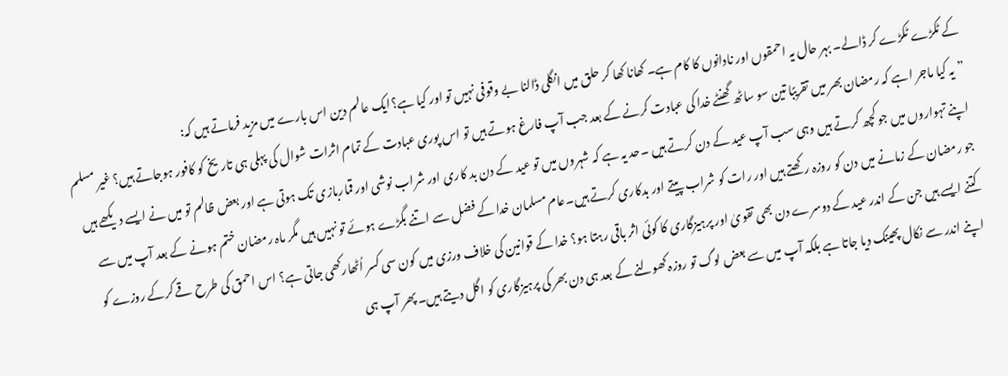کے ٹکڑے ٹکڑے کر ڈالے۔ بہر حال یہ احمقوں اور نادانوں کا کام ہے۔ کھانا کھا کر حلق میں انگلی ڈالنا بے وقوفی نہیں تو اور کیا ہے؟ایک عالم دین اس بارے میں مزید فرماتے ہیں کہ:
”یہ کیا ماجر اہے کہ رمضان بھر میں تقریبًا تین سو ساٹھ گھنٹے خدا کی عبادت کرنے کے بعد جب آپ فارغ ہوتے ہیں تو اس پوری عبادت کے تمام اثرات شوال کی پہلی ہی تاریخ کو کافور ہوجاتے ہیں؟ غیر مسلم اپنے تہواروں میں جو کچھ کرتے ہیں وہی سب آپ عید کے دن کرتے ہیں ۔حد یہ ہے کہ شہروں میں تو عید کے دن بد کاری اور شراب نوشی اور قماربازی تک ہوتی ہے اور بعض ظالم تو میں نے ایسے دیکھے ہیں جو رمضان کے زمانے میں دن کو روزہ رکھتے ہیں اور رات کو شراب پیتے اور بدکاری کرتے ہیں۔عام مسلمان خدا کے فضل سے اتنے بگڑے ہوئے تو نہیں ہیں مگر ماہ رمضان ختم ہونے کے بعد آپ میں سے کتنے ایسے ہیں جن کے اندر عید کے دوسرے دن بھی تقویٰ اور پرہیزگاری کا کوئی اثر باقی رہتا ہو؟ خدا کے قوانین کی خلاف ورزی میں کون سی کسر اُٹھارکھی جاتی ہے؟ اس احمق کی طرح قے کرکے روزے کو اپنے اندر سے نکال پھینک دیا جاتا ہے بلکہ آپ میں سے بعض لوگ تو روزہ کھولنے کے بعد ہی دن بھر کی پرہیزگاری کو اگل دیتے ہیں۔ پھر آپ ہی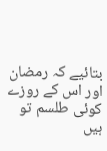بتائیے کہ رمضان اور اس کے روزے کوئی طلسم تو ہیں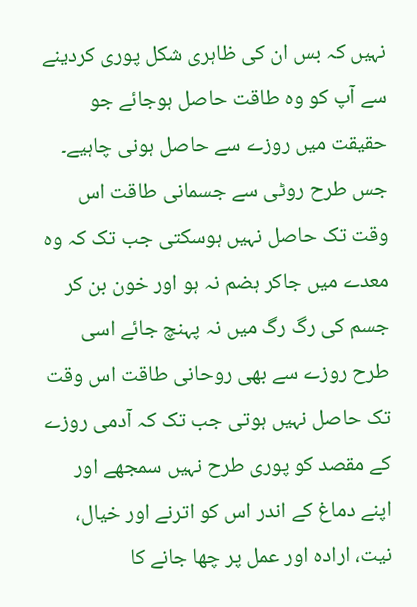نہیں کہ بس ان کی ظاہری شکل پوری کردینے سے آپ کو وہ طاقت حاصل ہوجائے جو حقیقت میں روزے سے حاصل ہونی چاہیے۔ جس طرح روٹی سے جسمانی طاقت اس وقت تک حاصل نہیں ہوسکتی جب تک کہ وہ معدے میں جاکر ہضم نہ ہو اور خون بن کر جسم کی رگ رگ میں نہ پہنچ جائے اسی طرح روزے سے بھی روحانی طاقت اس وقت تک حاصل نہیں ہوتی جب تک کہ آدمی روزے کے مقصد کو پوری طرح نہیں سمجھے اور اپنے دماغ کے اندر اس کو اترنے اور خیال، نیت، ارادہ اور عمل پر چھا جانے کا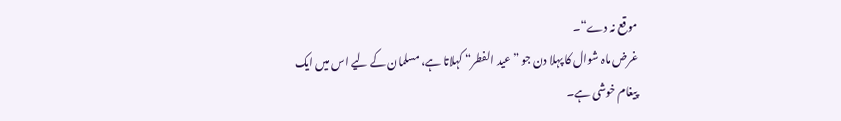موقع نہ دے“۔
غرض ماہ شوال کا پہلا دن جو ”عید الفطر“ کہلاتا ہے، مسلمان کے لیے اس میں ایک پیغام خوشی ہے۔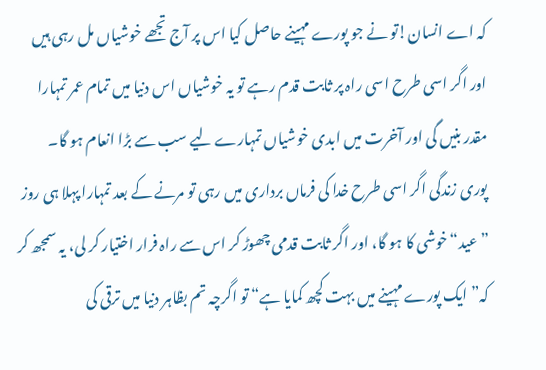کہ اے انسان!تو نے جو پورے مہینے حاصل کیا اس پر آج تجھے خوشیاں مل رہی ہیں اور اگر اسی طرح اسی راہ پر ثابت قدم رہے تو یہ خوشیاں اس دنیا میں تمام عمر تمہارا مقدر بنیں گی اور آخرت میں ابدی خوشیاں تمہارے لیے سب سے بڑا انعام ہو گا۔ پوری زندگی اگر اسی طرح خدا کی فرماں برداری میں رہی تو مرنے کے بعد تمہارا پہلا ہی روز ”عید“خوشی کا ہو گا، اور اگر ثابت قدمی چھوڑ کر اس سے راہ فرار اختیار کر لی، یہ سمجھ کر کہ” ایک پورے مہینے میں بہت کچھ کمایا ہے“ تو اگرچہ تم بظاہر دنیا میں ترقی کی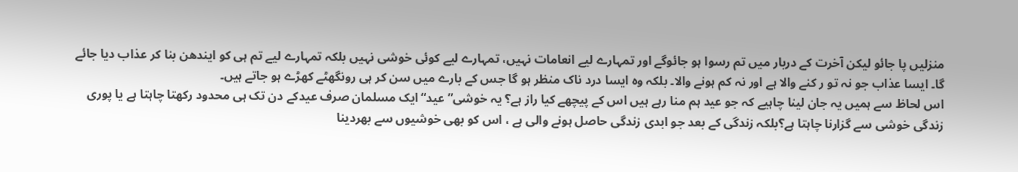منزلیں پا جائو لیکن آخرت کے دربار میں تم رسوا ہو جائوگے اور تمہارے لیے انعامات نہیں، تمہارے لیے کوئی خوشی نہیں بلکہ تمہارے لیے تم ہی کو ایندھن بنا کر عذاب دیا جائے گا۔ ایسا عذاب جو نہ تو ر کنے والا ہے اور نہ کم ہونے والا۔ بلکہ وہ ایسا درد ناک منظر ہو گا جس کے بارے میں سن کر ہی رونگھٹے کھڑے ہو جاتے ہیں۔
اس لحاظ سے ہمیں یہ جان لینا چاہیے کہ جو عید ہم منا رہے ہیں اس کے پیچھے کیا راز ہے؟ یہ خوشی”عید“ ایک مسلمان صرف عیدکے دن تک ہی محدود رکھتا چاہتا ہے یا پوری زندگی خوشی سے گزارنا چاہتا ہے؟بلکہ زندگی کے بعد جو ابدی زندگی حاصل ہونے والی ہے ، اس کو بھی خوشیوں سے بھردینا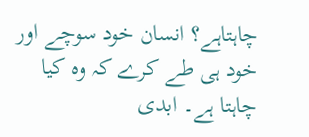چاہتاہے؟ انسان خود سوچے اور خود ہی طے کرے کہ وہ کیا چاہتا ہے۔ ابدی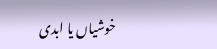خوشیاں یا ابدی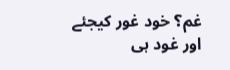غم؟ خود غور کیجئے اور غود ہی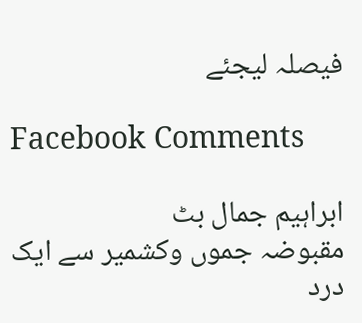فیصلہ لیجئے

Facebook Comments

ابراہیم جمال بٹ
مقبوضہ جموں وکشمیر سے ایک درد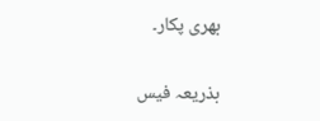بھری پکار۔

بذریعہ فیس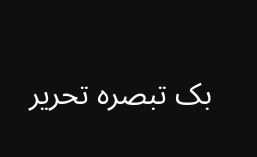بک تبصرہ تحریر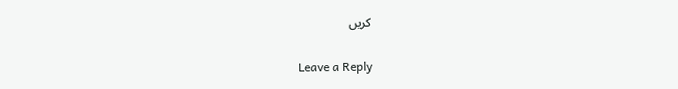کریں

Leave a Reply